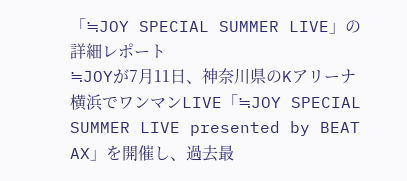「≒JOY SPECIAL SUMMER LIVE」の詳細レポート
≒JOYが7月11日、神奈川県のKアリーナ横浜でワンマンLIVE「≒JOY SPECIAL SUMMER LIVE presented by BEAT AX」を開催し、過去最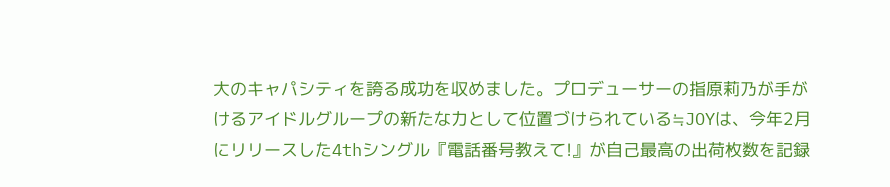大のキャパシティを誇る成功を収めました。プロデューサーの指原莉乃が手がけるアイドルグループの新たな力として位置づけられている≒JOYは、今年2月にリリースした4thシングル『電話番号教えて!』が自己最高の出荷枚数を記録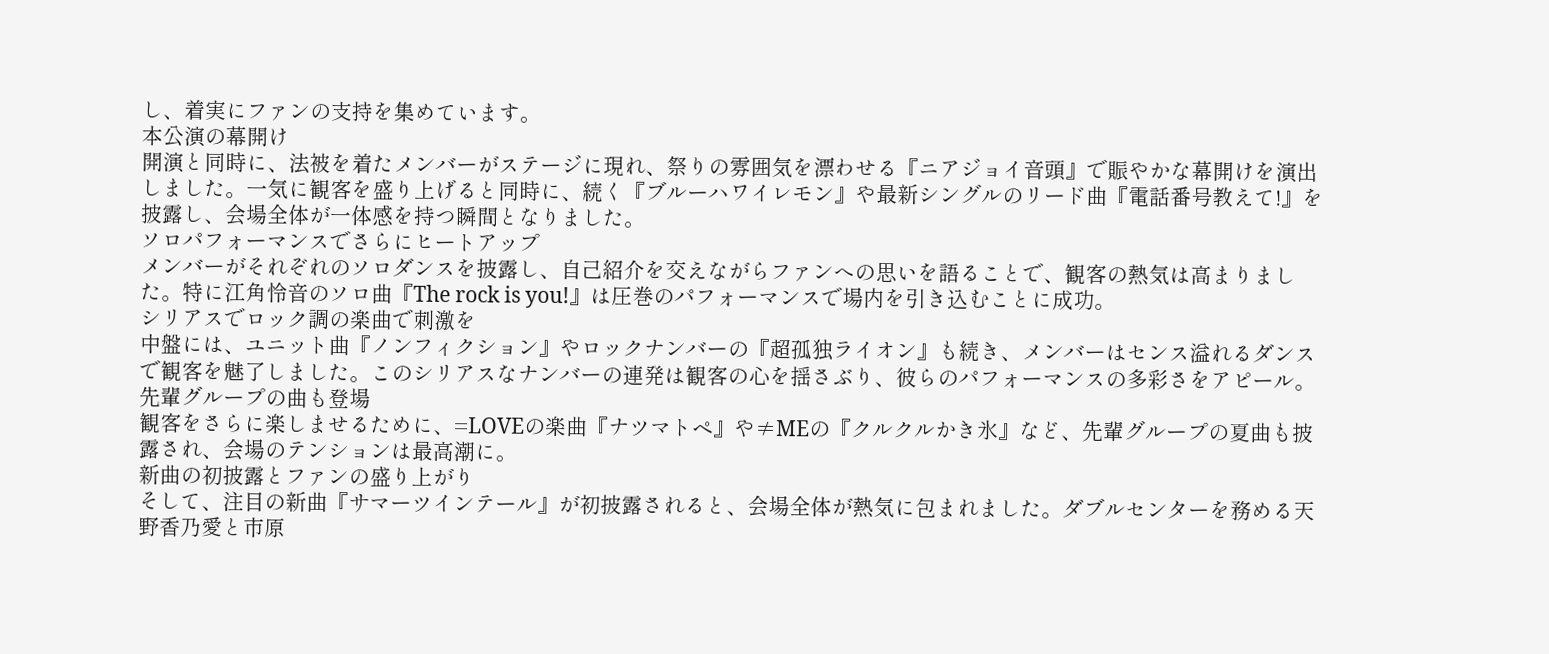し、着実にファンの支持を集めています。
本公演の幕開け
開演と同時に、法被を着たメンバーがステージに現れ、祭りの雰囲気を漂わせる『ニアジョイ音頭』で賑やかな幕開けを演出しました。一気に観客を盛り上げると同時に、続く『ブルーハワイレモン』や最新シングルのリード曲『電話番号教えて!』を披露し、会場全体が一体感を持つ瞬間となりました。
ソロパフォーマンスでさらにヒートアップ
メンバーがそれぞれのソロダンスを披露し、自己紹介を交えながらファンへの思いを語ることで、観客の熱気は高まりました。特に江角怜音のソロ曲『The rock is you!』は圧巻のパフォーマンスで場内を引き込むことに成功。
シリアスでロック調の楽曲で刺激を
中盤には、ユニット曲『ノンフィクション』やロックナンバーの『超孤独ライオン』も続き、メンバーはセンス溢れるダンスで観客を魅了しました。このシリアスなナンバーの連発は観客の心を揺さぶり、彼らのパフォーマンスの多彩さをアピール。
先輩グループの曲も登場
観客をさらに楽しませるために、=LOVEの楽曲『ナツマトペ』や≠MEの『クルクルかき氷』など、先輩グループの夏曲も披露され、会場のテンションは最高潮に。
新曲の初披露とファンの盛り上がり
そして、注目の新曲『サマーツインテール』が初披露されると、会場全体が熱気に包まれました。ダブルセンターを務める天野香乃愛と市原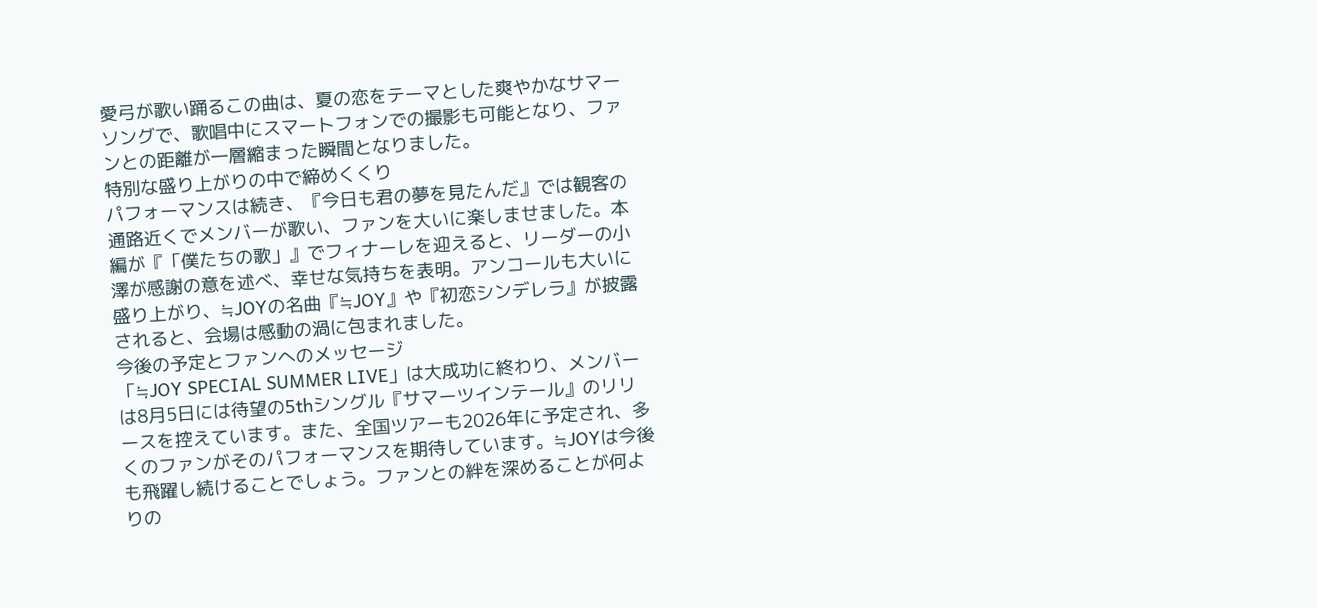愛弓が歌い踊るこの曲は、夏の恋をテーマとした爽やかなサマーソングで、歌唱中にスマートフォンでの撮影も可能となり、ファンとの距離が一層縮まった瞬間となりました。
特別な盛り上がりの中で締めくくり
パフォーマンスは続き、『今日も君の夢を見たんだ』では観客の通路近くでメンバーが歌い、ファンを大いに楽しませました。本編が『「僕たちの歌」』でフィナーレを迎えると、リーダーの小澤が感謝の意を述べ、幸せな気持ちを表明。アンコールも大いに盛り上がり、≒JOYの名曲『≒JOY』や『初恋シンデレラ』が披露されると、会場は感動の渦に包まれました。
今後の予定とファンへのメッセージ
「≒JOY SPECIAL SUMMER LIVE」は大成功に終わり、メンバーは8月5日には待望の5thシングル『サマーツインテール』のリリースを控えています。また、全国ツアーも2026年に予定され、多くのファンがそのパフォーマンスを期待しています。≒JOYは今後も飛躍し続けることでしょう。ファンとの絆を深めることが何よりの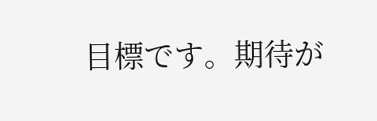目標です。期待が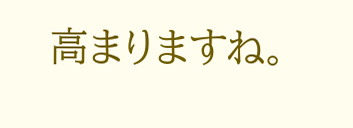高まりますね。